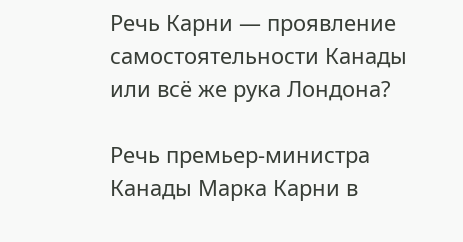Речь Карни — проявление самостоятельности Канады или всё же рука Лондона?

Речь премьер-министра Канады Марка Карни в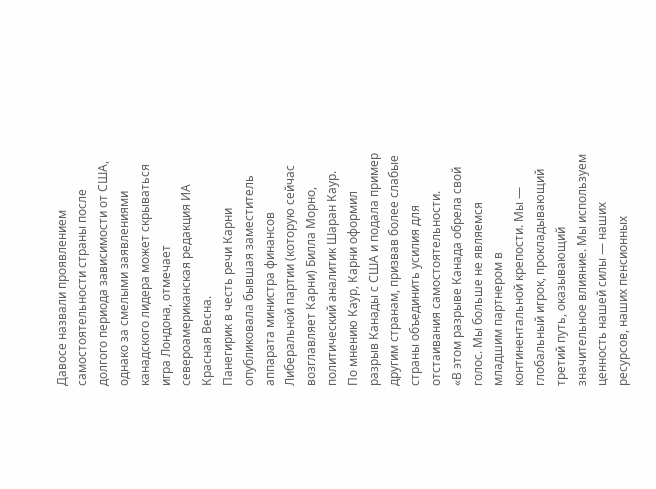Давосе назвали проявлением самостоятельности страны после долгого периода зависимости от США, однако за смелыми заявлениями канадского лидера может скрываться игра Лондона, отмечает североамериканская редакция ИА Красная Весна.
Панегирик в честь речи Карни опубликовала бывшая заместитель аппарата министра финансов Либеральной партии (которую сейчас возглавляет Карни) Билла Морно, политический аналитик Шаран Каур. По мнению Каур, Карни оформил разрыв Канады с США и подала пример другим странам, призвав более слабые страны объединить усилия для отстаивания самостоятельности.
«В этом разрыве Канада обрела свой голос. Мы больше не являемся младшим партнером в континентальной крепости. Мы — глобальный игрок, прокладывающий третий путь, оказывающий значительное влияние. Мы используем ценность нашей силы — наших ресурсов, наших пенсионных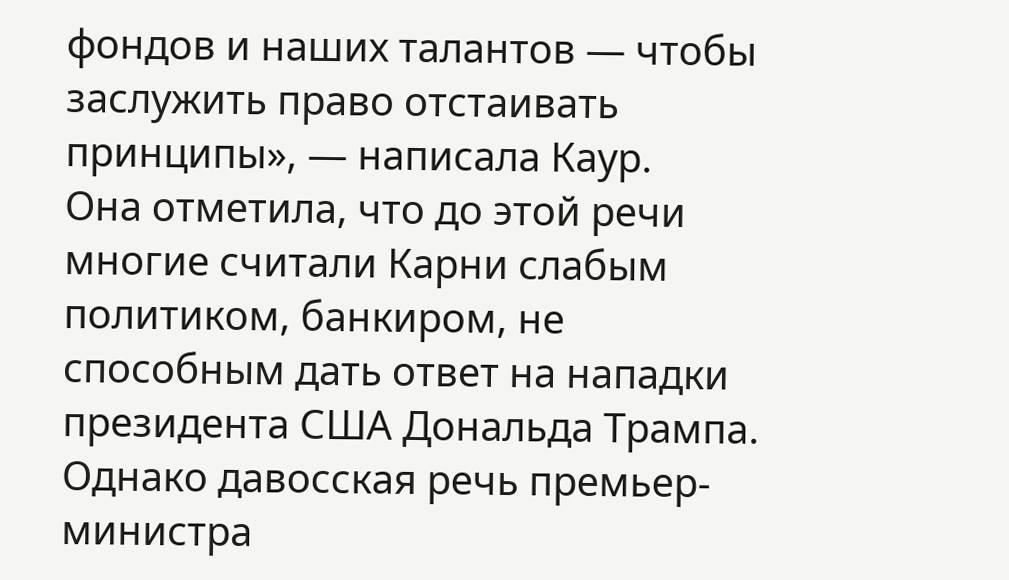фондов и наших талантов — чтобы заслужить право отстаивать принципы», — написала Каур.
Она отметила, что до этой речи многие считали Карни слабым политиком, банкиром, не способным дать ответ на нападки президента США Дональда Трампа. Однако давосская речь премьер-министра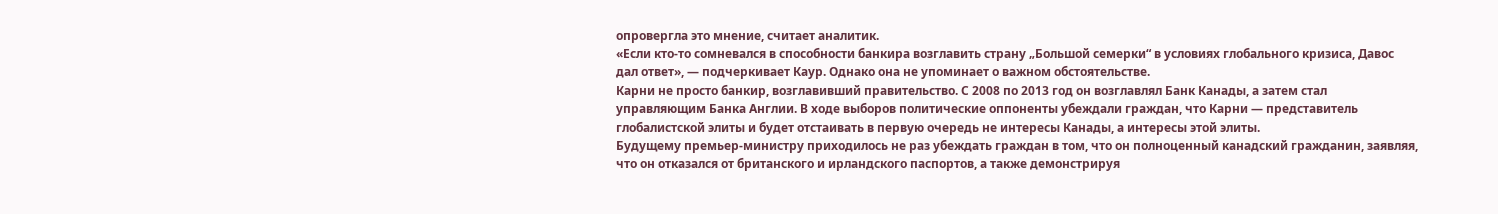опровергла это мнение, считает аналитик.
«Если кто-то сомневался в способности банкира возглавить страну „Большой семерки“ в условиях глобального кризиса, Давос дал ответ», — подчеркивает Каур. Однако она не упоминает о важном обстоятельстве.
Карни не просто банкир, возглавивший правительство. С 2008 по 2013 год он возглавлял Банк Канады, а затем стал управляющим Банка Англии. В ходе выборов политические оппоненты убеждали граждан, что Карни — представитель глобалистской элиты и будет отстаивать в первую очередь не интересы Канады, а интересы этой элиты.
Будущему премьер-министру приходилось не раз убеждать граждан в том, что он полноценный канадский гражданин, заявляя, что он отказался от британского и ирландского паспортов, а также демонстрируя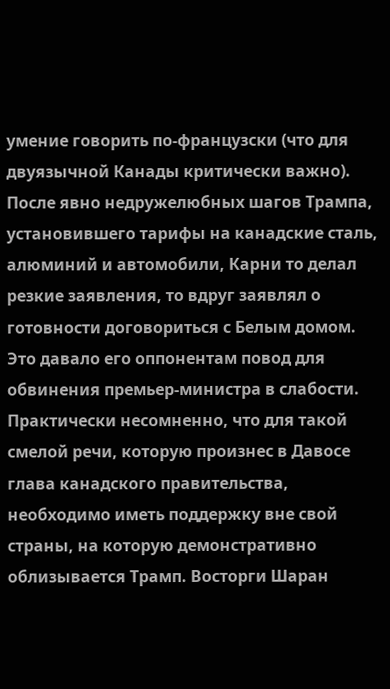умение говорить по-французски (что для двуязычной Канады критически важно).
После явно недружелюбных шагов Трампа, установившего тарифы на канадские сталь, алюминий и автомобили, Карни то делал резкие заявления, то вдруг заявлял о готовности договориться с Белым домом. Это давало его оппонентам повод для обвинения премьер-министра в слабости.
Практически несомненно, что для такой смелой речи, которую произнес в Давосе глава канадского правительства, необходимо иметь поддержку вне свой страны, на которую демонстративно облизывается Трамп. Восторги Шаран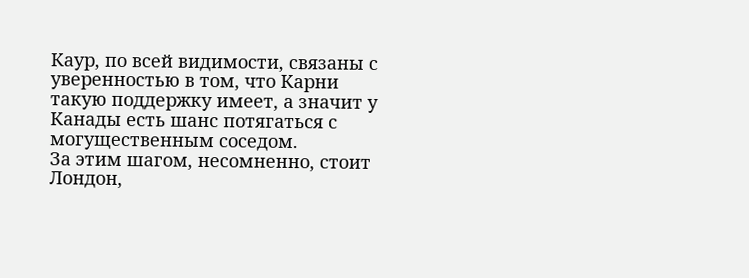Каур, по всей видимости, связаны с уверенностью в том, что Карни такую поддержку имеет, а значит у Канады есть шанс потягаться с могущественным соседом.
За этим шагом, несомненно, стоит Лондон,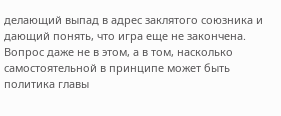делающий выпад в адрес заклятого союзника и дающий понять, что игра еще не закончена. Вопрос даже не в этом, а в том, насколько самостоятельной в принципе может быть политика главы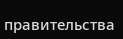правительства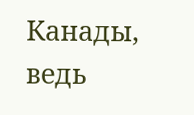Канады, ведь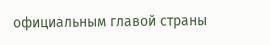официальным главой страны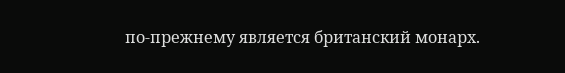по-прежнему является британский монарх.